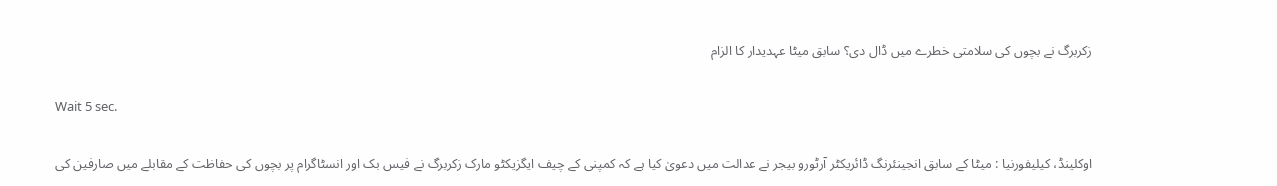زکربرگ نے بچوں کی سلامتی خطرے میں ڈال دی؟ سابق میٹا عہدیدار کا الزام

Wait 5 sec.

اوکلینڈ، کیلیفورنیا : میٹا کے سابق انجینئرنگ ڈائریکٹر آرٹورو بیجر نے عدالت میں دعویٰ کیا ہے کہ کمپنی کے چیف ایگزیکٹو مارک زکربرگ نے فیس بک اور انسٹاگرام پر بچوں کی حفاظت کے مقابلے میں صارفین کی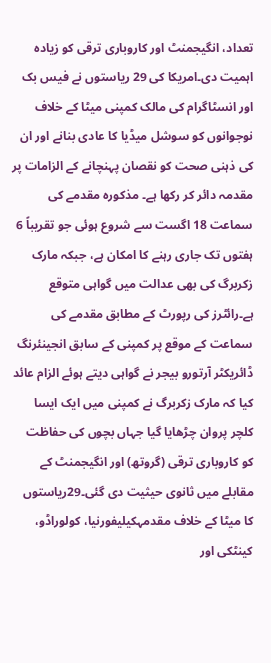تعداد، انگیجمنٹ اور کاروباری ترقی کو زیادہ اہمیت دی۔امریکا کی 29 ریاستوں نے فیس بک اور انسٹاگرام کی مالک کمپنی میٹا کے خلاف نوجوانوں کو سوشل میڈیا کا عادی بنانے اور ان کی ذہنی صحت کو نقصان پہنچانے کے الزامات پر مقدمہ دائر کر رکھا ہے۔ مذکورہ مقدمے کی سماعت 18 اگست سے شروع ہوئی جو تقریباً 6 ہفتوں تک جاری رہنے کا امکان ہے، جبکہ مارک زکربرگ کی بھی عدالت میں گواہی متوقع ہے۔رائٹرز کی رپورٹ کے مطابق مقدمے کی سماعت کے موقع پر کمپنی کے سابق انجینئرنگ ڈائریکٹر آرتورو بیجر نے گواہی دیتے ہوئے الزام عائد کیا کہ مارک زکربرگ نے کمپنی میں ایک ایسا کلچر پروان چڑھایا گیا جہاں بچوں کی حفاظت کو کاروباری ترقی (گروتھ) اور انگیجمنٹ کے مقابلے میں ثانوی حیثیت دی گئی۔29ریاستوں کا میٹا کے خلاف مقدمہکیلیفورنیا، کولوراڈو، کینٹکی اور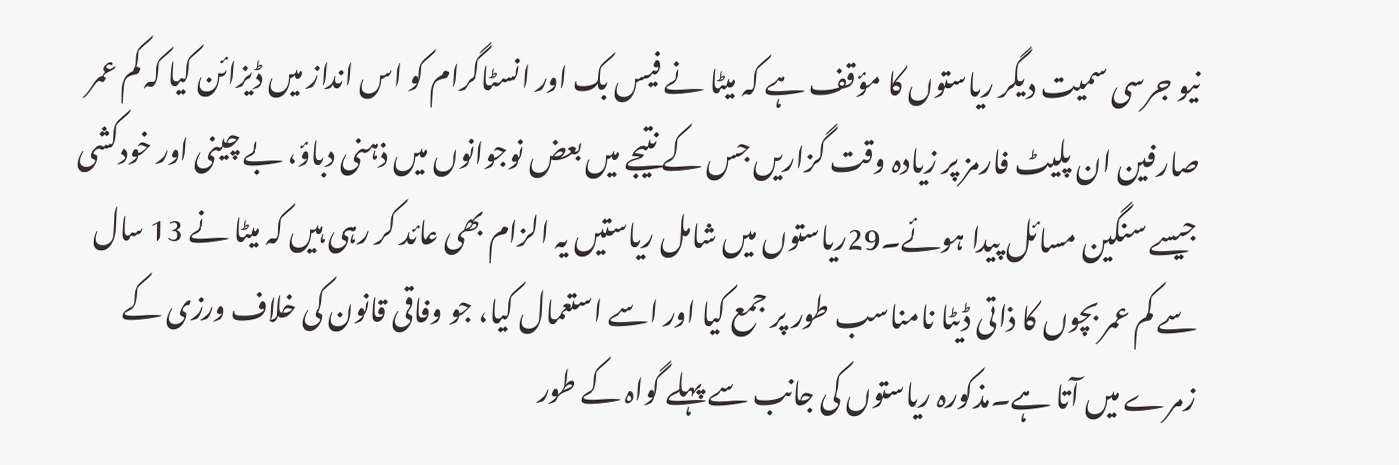نیو جرسی سمیت دیگر ریاستوں کا مؤقف ہے کہ میٹا نے فیس بک اور انسٹاگرام کو اس انداز میں ڈیزائن کیا کہ کم عمر صارفین ان پلیٹ فارمز پر زیادہ وقت گزاریں جس کے نتیجے میں بعض نوجوانوں میں ذہنی دباؤ، بے چینی اور خودکشی جیسے سنگین مسائل پیدا ہوئے۔29ریاستوں میں شامل ریاستیں یہ الزام بھی عائد کر رہی ہیں کہ میٹا نے 13 سال سے کم عمر بچوں کا ذاتی ڈیٹا نامناسب طور پر جمع کیا اور اسے استعمال کیا، جو وفاقی قانون کی خلاف ورزی کے زمرے میں آتا ہے۔مذکورہ ریاستوں کی جانب سے پہلے گواہ کے طور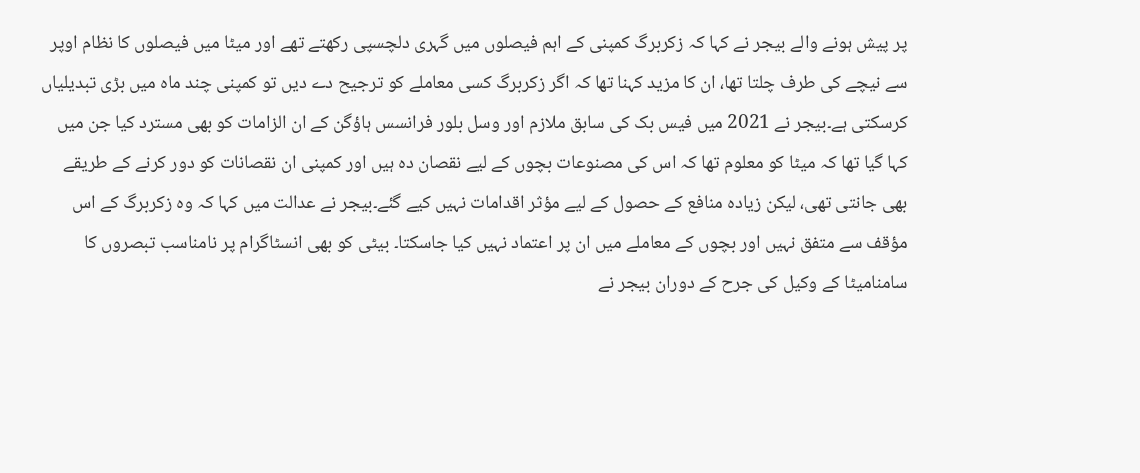پر پیش ہونے والے بیجر نے کہا کہ زکربرگ کمپنی کے اہم فیصلوں میں گہری دلچسپی رکھتے تھے اور میٹا میں فیصلوں کا نظام اوپر سے نیچے کی طرف چلتا تھا، ان کا مزید کہنا تھا کہ اگر زکربرگ کسی معاملے کو ترجیح دے دیں تو کمپنی چند ماہ میں بڑی تبدیلیاں کرسکتی ہے۔بیجر نے 2021 میں فیس بک کی سابق ملازم اور وسل بلور فرانسس ہاؤگن کے ان الزامات کو بھی مسترد کیا جن میں کہا گیا تھا کہ میٹا کو معلوم تھا کہ اس کی مصنوعات بچوں کے لیے نقصان دہ ہیں اور کمپنی ان نقصانات کو دور کرنے کے طریقے بھی جانتی تھی، لیکن زیادہ منافع کے حصول کے لیے مؤثر اقدامات نہیں کیے گئے۔بیجر نے عدالت میں کہا کہ وہ زکربرگ کے اس مؤقف سے متفق نہیں اور بچوں کے معاملے میں ان پر اعتماد نہیں کیا جاسکتا۔ بیٹی کو بھی انسٹاگرام پر نامناسب تبصروں کا سامنامیٹا کے وکیل کی جرح کے دوران بیجر نے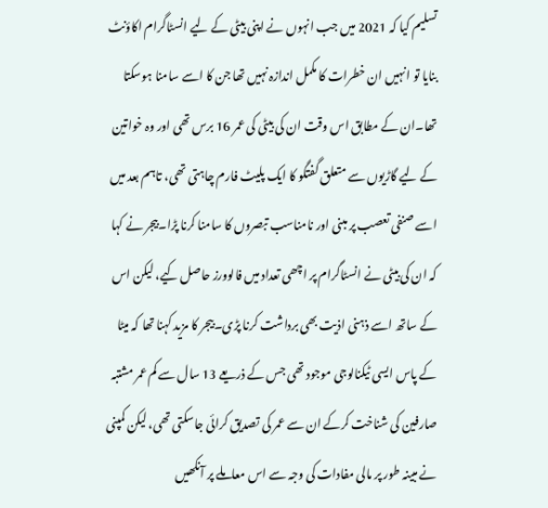تسلیم کیا کہ 2021 میں جب انہوں نے اپنی بیٹی کے لیے انسٹاگرام اکاؤنٹ بنایا تو انہیں ان خطرات کا مکمل اندازہ نہیں تھا جن کا اسے سامنا ہوسکتا تھا۔ان کے مطابق اس وقت ان کی بیٹی کی عمر 16 برس تھی اور وہ خواتین کے لیے گاڑیوں سے متعلق گفتگو کا ایک پلیٹ فارم چاہتی تھی، تاہم بعد میں اسے صنفی تعصب پر مبنی اور نامناسب تبصروں کا سامنا کرنا پڑا۔بیجر نے کہا کہ ان کی بیٹی نے انسٹاگرام پر اچھی تعداد میں فالوورز حاصل کیے، لیکن اس کے ساتھ اسے ذہنی اذیت بھی برداشت کرنا پڑی۔بیجر کا مزید کہنا تھا کہ میٹا کے پاس ایسی ٹیکنالوجی موجود تھی جس کے ذریعے 13 سال سے کم عمر مشتبہ صارفین کی شناخت کرکے ان سے عمر کی تصدیق کرائی جاسکتی تھی، لیکن کمپنی نے مبینہ طور پر مالی مفادات کی وجہ سے اس معاملے پر آنکھیں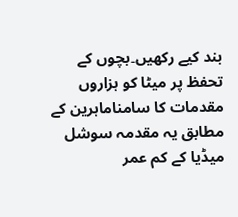بند کیے رکھیں۔بچوں کے تحفظ پر میٹا کو ہزاروں مقدمات کا سامناماہرین کے مطابق یہ مقدمہ سوشل میڈیا کے کم عمر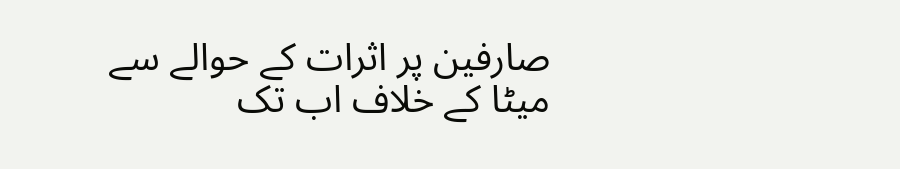صارفین پر اثرات کے حوالے سے میٹا کے خلاف اب تک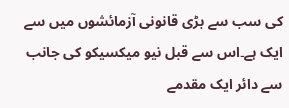کی سب سے بڑی قانونی آزمائشوں میں سے ایک ہے۔اس سے قبل نیو میکسیکو کی جانب سے دائر ایک مقدمے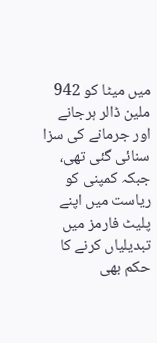میں میٹا کو 942 ملین ڈالر ہرجانے اور جرمانے کی سزا سنائی گئی تھی، جبکہ کمپنی کو ریاست میں اپنے پلیٹ فارمز میں تبدیلیاں کرنے کا حکم بھی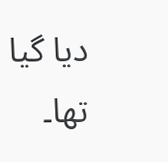دیا گیا تھا۔